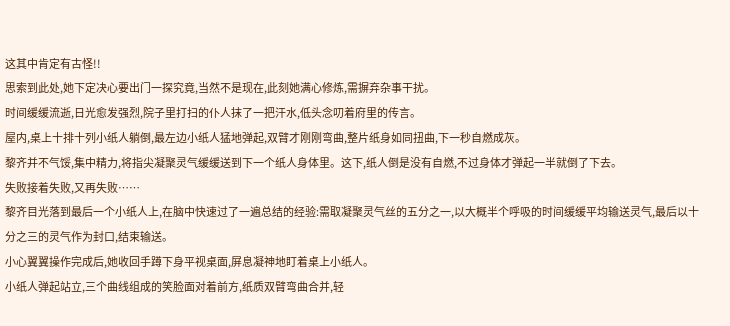这其中肯定有古怪!!
思索到此处,她下定决心要出门一探究竟,当然不是现在,此刻她满心修炼,需摒弃杂事干扰。
时间缓缓流逝,日光愈发强烈,院子里打扫的仆人抹了一把汗水,低头念叨着府里的传言。
屋内,桌上十排十列小纸人躺倒,最左边小纸人猛地弹起,双臂才刚刚弯曲,整片纸身如同扭曲,下一秒自燃成灰。
黎齐并不气馁,集中精力,将指尖凝聚灵气缓缓送到下一个纸人身体里。这下,纸人倒是没有自燃,不过身体才弹起一半就倒了下去。
失败接着失败,又再失败……
黎齐目光落到最后一个小纸人上,在脑中快速过了一遍总结的经验:需取凝聚灵气丝的五分之一,以大概半个呼吸的时间缓缓平均输送灵气,最后以十分之三的灵气作为封口,结束输送。
小心翼翼操作完成后,她收回手蹲下身平视桌面,屏息凝神地盯着桌上小纸人。
小纸人弹起站立,三个曲线组成的笑脸面对着前方,纸质双臂弯曲合并,轻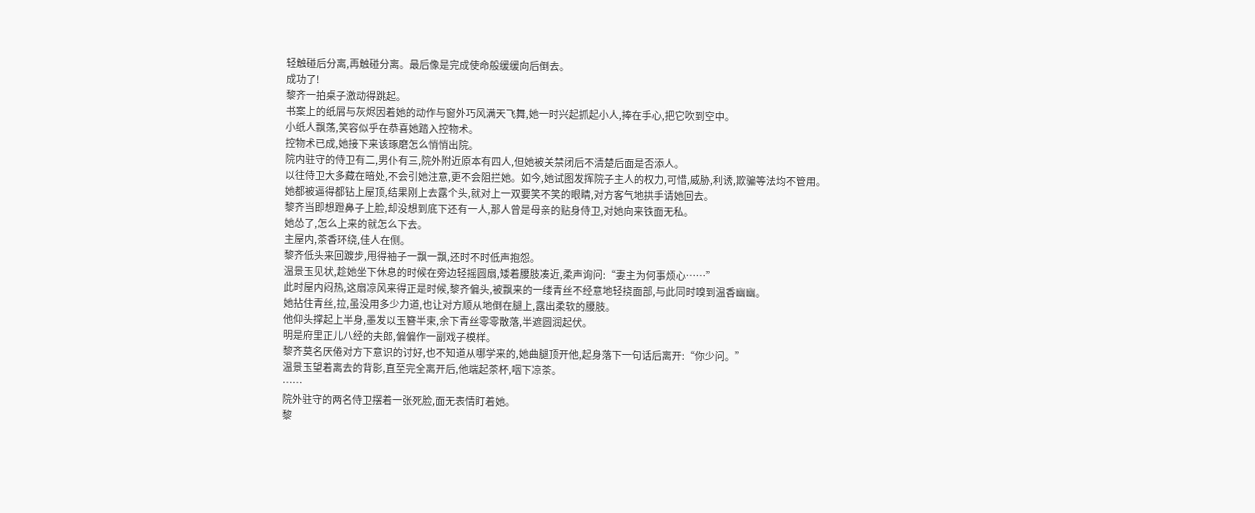轻触碰后分离,再触碰分离。最后像是完成使命般缓缓向后倒去。
成功了!
黎齐一拍桌子激动得跳起。
书案上的纸屑与灰烬因着她的动作与窗外巧风满天飞舞,她一时兴起抓起小人,捧在手心,把它吹到空中。
小纸人飘荡,笑容似乎在恭喜她踏入控物术。
控物术已成,她接下来该琢磨怎么悄悄出院。
院内驻守的侍卫有二,男仆有三,院外附近原本有四人,但她被关禁闭后不清楚后面是否添人。
以往侍卫大多藏在暗处,不会引她注意,更不会阻拦她。如今,她试图发挥院子主人的权力,可惜,威胁,利诱,欺骗等法均不管用。
她都被逼得都钻上屋顶,结果刚上去露个头,就对上一双要笑不笑的眼睛,对方客气地拱手请她回去。
黎齐当即想蹬鼻子上脸,却没想到底下还有一人,那人曾是母亲的贴身侍卫,对她向来铁面无私。
她怂了,怎么上来的就怎么下去。
主屋内,茶香环绕,佳人在侧。
黎齐低头来回踱步,甩得袖子一飘一飘,还时不时低声抱怨。
温景玉见状,趁她坐下休息的时候在旁边轻摇圆扇,矮着腰肢凑近,柔声询问:“妻主为何事烦心……”
此时屋内闷热,这扇凉风来得正是时候,黎齐偏头,被飘来的一缕青丝不经意地轻挠面部,与此同时嗅到温香幽幽。
她拈住青丝,拉,虽没用多少力道,也让对方顺从地倒在腿上,露出柔软的腰肢。
他仰头撑起上半身,墨发以玉簪半束,余下青丝零零散落,半遮圆润起伏。
明是府里正儿八经的夫郎,偏偏作一副戏子模样。
黎齐莫名厌倦对方下意识的讨好,也不知道从哪学来的,她曲腿顶开他,起身落下一句话后离开:“你少问。”
温景玉望着离去的背影,直至完全离开后,他端起茶杯,咽下凉茶。
……
院外驻守的两名侍卫摆着一张死脸,面无表情盯着她。
黎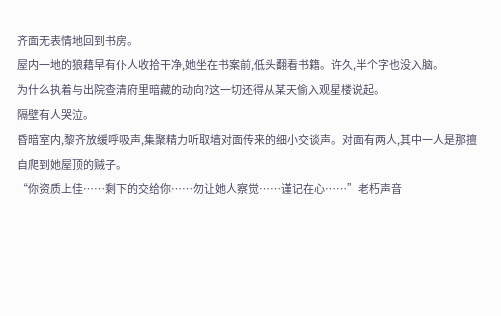齐面无表情地回到书房。
屋内一地的狼藉早有仆人收拾干净,她坐在书案前,低头翻看书籍。许久,半个字也没入脑。
为什么执着与出院查清府里暗藏的动向?这一切还得从某天偷入观星楼说起。
隔壁有人哭泣。
昏暗室内,黎齐放缓呼吸声,集聚精力听取墙对面传来的细小交谈声。对面有两人,其中一人是那擅自爬到她屋顶的贼子。
“你资质上佳……剩下的交给你……勿让她人察觉……谨记在心……”老朽声音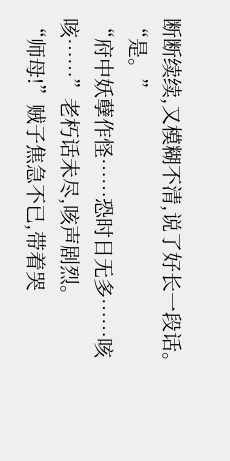断断续续,又模糊不清,说了好长一段话。
“是。”
“府中妖孽作怪……恐时日无多……咳咳……”老朽话未尽,咳声剧烈。
“师母!”贼子焦急不已,带着哭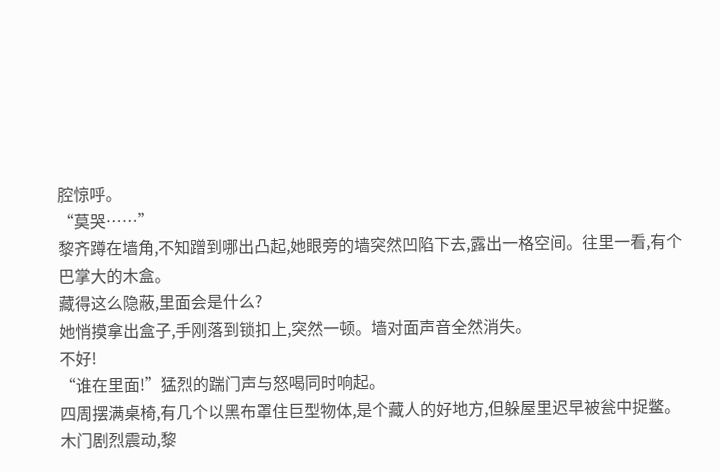腔惊呼。
“莫哭……”
黎齐蹲在墙角,不知蹭到哪出凸起,她眼旁的墙突然凹陷下去,露出一格空间。往里一看,有个巴掌大的木盒。
藏得这么隐蔽,里面会是什么?
她悄摸拿出盒子,手刚落到锁扣上,突然一顿。墙对面声音全然消失。
不好!
“谁在里面!”猛烈的踹门声与怒喝同时响起。
四周摆满桌椅,有几个以黑布罩住巨型物体,是个藏人的好地方,但躲屋里迟早被瓮中捉鳖。
木门剧烈震动,黎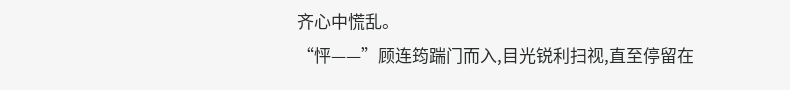齐心中慌乱。
“怦——”顾连筠踹门而入,目光锐利扫视,直至停留在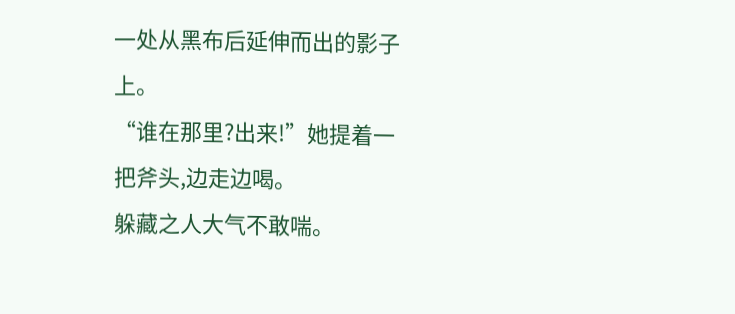一处从黑布后延伸而出的影子上。
“谁在那里?出来!”她提着一把斧头,边走边喝。
躲藏之人大气不敢喘。